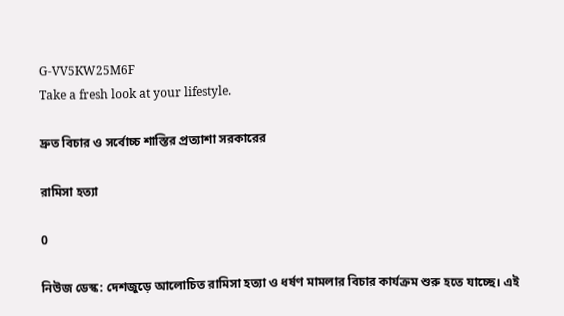G-VV5KW25M6F
Take a fresh look at your lifestyle.

দ্রুত বিচার ও সর্বোচ্চ শাস্তির প্রত্যাশা সরকারের

রামিসা হত্যা

0

নিউজ ডেস্ক: দেশজুড়ে আলোচিত রামিসা হত্যা ও ধর্ষণ মামলার বিচার কার্যক্রম শুরু হতে যাচ্ছে। এই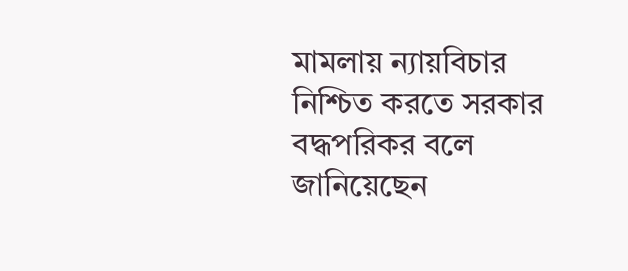মামলায় ন্যায়বিচার নিশ্চিত করতে সরকার বদ্ধপরিকর বলে জানিয়েছেন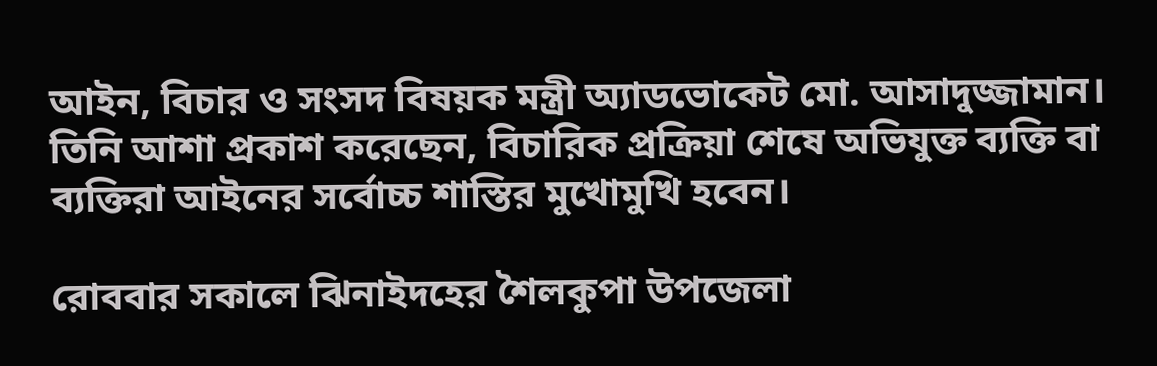আইন, বিচার ও সংসদ বিষয়ক মন্ত্রী অ্যাডভোকেট মো. আসাদুজ্জামান। তিনি আশা প্রকাশ করেছেন, বিচারিক প্রক্রিয়া শেষে অভিযুক্ত ব্যক্তি বা ব্যক্তিরা আইনের সর্বোচ্চ শাস্তির মুখোমুখি হবেন।

রোববার সকালে ঝিনাইদহের শৈলকুপা উপজেলা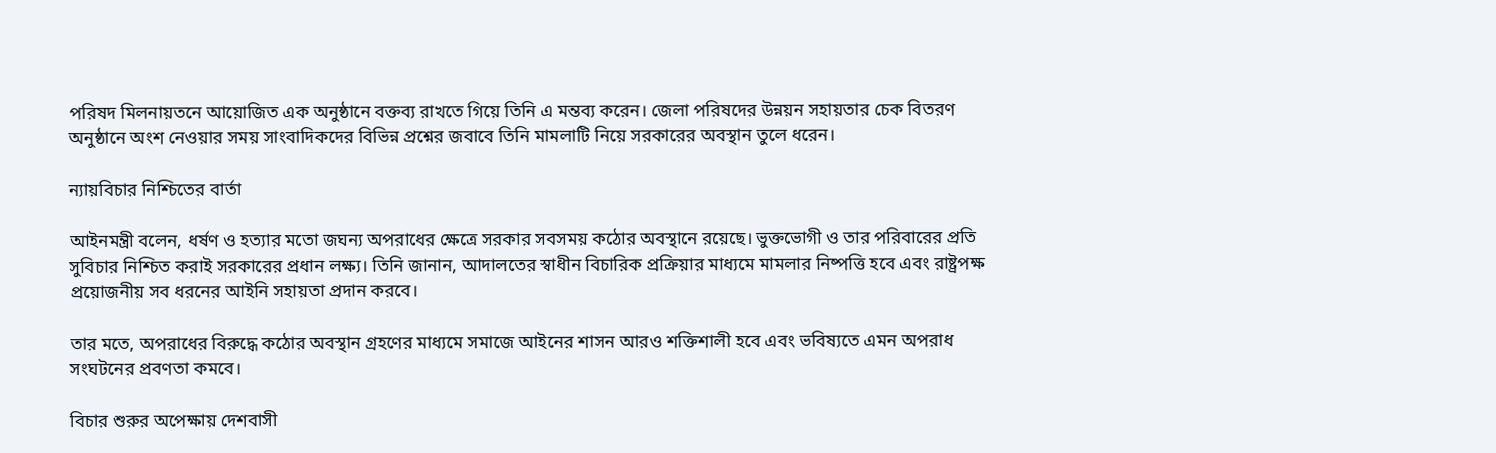পরিষদ মিলনায়তনে আয়োজিত এক অনুষ্ঠানে বক্তব্য রাখতে গিয়ে তিনি এ মন্তব্য করেন। জেলা পরিষদের উন্নয়ন সহায়তার চেক বিতরণ অনুষ্ঠানে অংশ নেওয়ার সময় সাংবাদিকদের বিভিন্ন প্রশ্নের জবাবে তিনি মামলাটি নিয়ে সরকারের অবস্থান তুলে ধরেন।

ন্যায়বিচার নিশ্চিতের বার্তা

আইনমন্ত্রী বলেন, ধর্ষণ ও হত্যার মতো জঘন্য অপরাধের ক্ষেত্রে সরকার সবসময় কঠোর অবস্থানে রয়েছে। ভুক্তভোগী ও তার পরিবারের প্রতি সুবিচার নিশ্চিত করাই সরকারের প্রধান লক্ষ্য। তিনি জানান, আদালতের স্বাধীন বিচারিক প্রক্রিয়ার মাধ্যমে মামলার নিষ্পত্তি হবে এবং রাষ্ট্রপক্ষ প্রয়োজনীয় সব ধরনের আইনি সহায়তা প্রদান করবে।

তার মতে, অপরাধের বিরুদ্ধে কঠোর অবস্থান গ্রহণের মাধ্যমে সমাজে আইনের শাসন আরও শক্তিশালী হবে এবং ভবিষ্যতে এমন অপরাধ সংঘটনের প্রবণতা কমবে।

বিচার শুরুর অপেক্ষায় দেশবাসী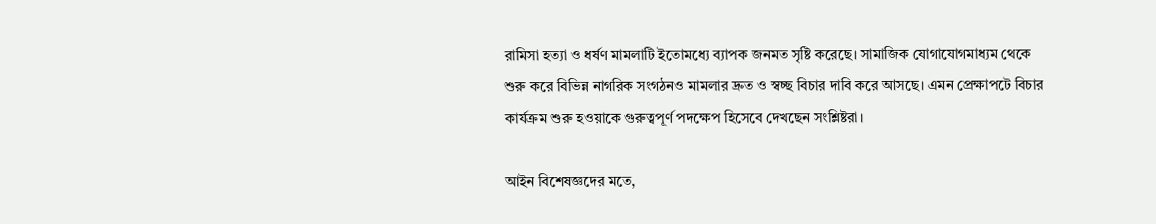রামিসা হত্যা ও ধর্ষণ মামলাটি ইতোমধ্যে ব্যাপক জনমত সৃষ্টি করেছে। সামাজিক যোগাযোগমাধ্যম থেকে শুরু করে বিভিন্ন নাগরিক সংগঠনও মামলার দ্রুত ও স্বচ্ছ বিচার দাবি করে আসছে। এমন প্রেক্ষাপটে বিচার কার্যক্রম শুরু হওয়াকে গুরুত্বপূর্ণ পদক্ষেপ হিসেবে দেখছেন সংশ্লিষ্টরা।

আইন বিশেষজ্ঞদের মতে,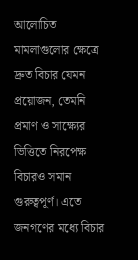আলোচিত মামলাগুলোর ক্ষেত্রে দ্রুত বিচার যেমন প্রয়োজন, তেমনি প্রমাণ ও সাক্ষ্যের ভিত্তিতে নিরপেক্ষ বিচারও সমান গুরুত্বপূর্ণ। এতে জনগণের মধ্যে বিচার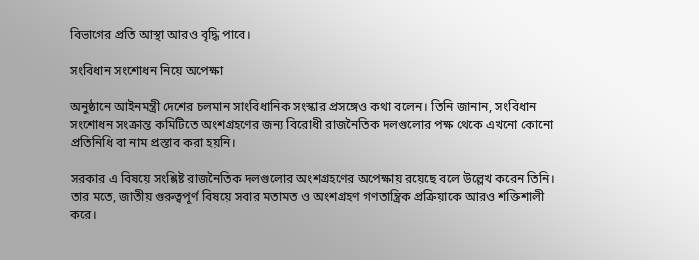বিভাগের প্রতি আস্থা আরও বৃদ্ধি পাবে।

সংবিধান সংশোধন নিয়ে অপেক্ষা

অনুষ্ঠানে আইনমন্ত্রী দেশের চলমান সাংবিধানিক সংস্কার প্রসঙ্গেও কথা বলেন। তিনি জানান, সংবিধান সংশোধন সংক্রান্ত কমিটিতে অংশগ্রহণের জন্য বিরোধী রাজনৈতিক দলগুলোর পক্ষ থেকে এখনো কোনো প্রতিনিধি বা নাম প্রস্তাব করা হয়নি।

সরকার এ বিষয়ে সংশ্লিষ্ট রাজনৈতিক দলগুলোর অংশগ্রহণের অপেক্ষায় রয়েছে বলে উল্লেখ করেন তিনি। তার মতে, জাতীয় গুরুত্বপূর্ণ বিষয়ে সবার মতামত ও অংশগ্রহণ গণতান্ত্রিক প্রক্রিয়াকে আরও শক্তিশালী করে।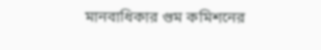মানবাধিকার গুম কমিশনের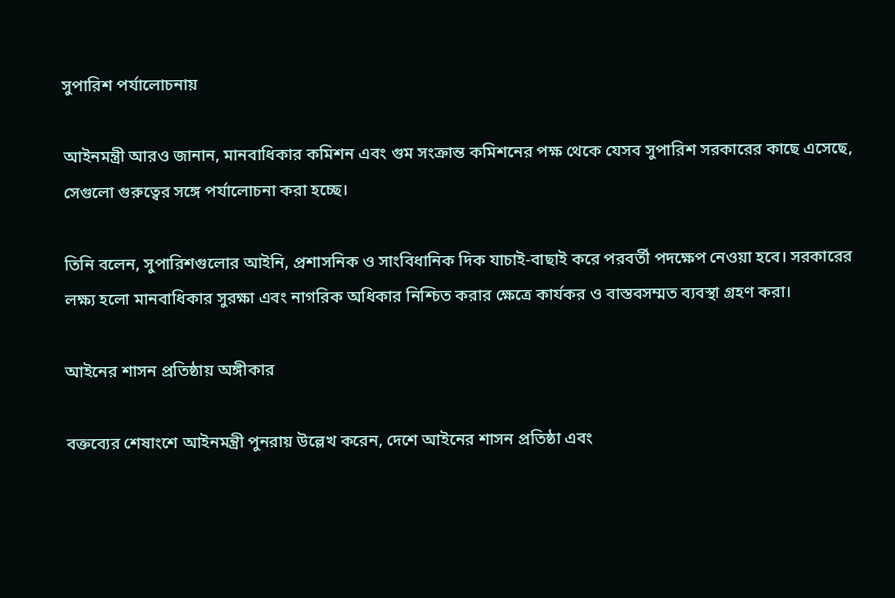সুপারিশ পর্যালোচনায়

আইনমন্ত্রী আরও জানান, মানবাধিকার কমিশন এবং গুম সংক্রান্ত কমিশনের পক্ষ থেকে যেসব সুপারিশ সরকারের কাছে এসেছে, সেগুলো গুরুত্বের সঙ্গে পর্যালোচনা করা হচ্ছে।

তিনি বলেন, সুপারিশগুলোর আইনি, প্রশাসনিক ও সাংবিধানিক দিক যাচাই-বাছাই করে পরবর্তী পদক্ষেপ নেওয়া হবে। সরকারের লক্ষ্য হলো মানবাধিকার সুরক্ষা এবং নাগরিক অধিকার নিশ্চিত করার ক্ষেত্রে কার্যকর ও বাস্তবসম্মত ব্যবস্থা গ্রহণ করা।

আইনের শাসন প্রতিষ্ঠায় অঙ্গীকার

বক্তব্যের শেষাংশে আইনমন্ত্রী পুনরায় উল্লেখ করেন, দেশে আইনের শাসন প্রতিষ্ঠা এবং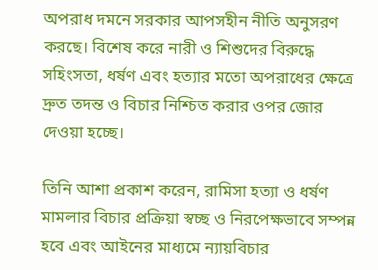অপরাধ দমনে সরকার আপসহীন নীতি অনুসরণ করছে। বিশেষ করে নারী ও শিশুদের বিরুদ্ধে সহিংসতা, ধর্ষণ এবং হত্যার মতো অপরাধের ক্ষেত্রে দ্রুত তদন্ত ও বিচার নিশ্চিত করার ওপর জোর দেওয়া হচ্ছে।

তিনি আশা প্রকাশ করেন, রামিসা হত্যা ও ধর্ষণ মামলার বিচার প্রক্রিয়া স্বচ্ছ ও নিরপেক্ষভাবে সম্পন্ন হবে এবং আইনের মাধ্যমে ন্যায়বিচার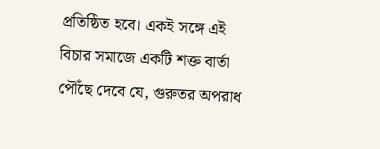প্রতিষ্ঠিত হবে। একই সঙ্গে এই বিচার সমাজে একটি শক্ত বার্তা পৌঁছে দেবে যে, গুরুতর অপরাধ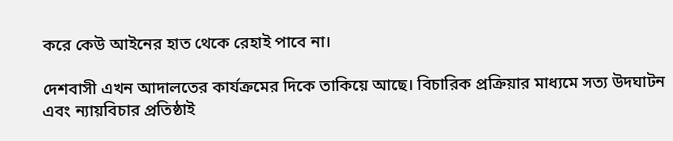করে কেউ আইনের হাত থেকে রেহাই পাবে না।

দেশবাসী এখন আদালতের কার্যক্রমের দিকে তাকিয়ে আছে। বিচারিক প্রক্রিয়ার মাধ্যমে সত্য উদঘাটন এবং ন্যায়বিচার প্রতিষ্ঠাই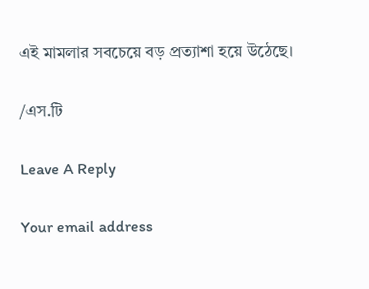এই মামলার সবচেয়ে বড় প্রত্যাশা হয়ে উঠেছে।

/এস.টি

Leave A Reply

Your email address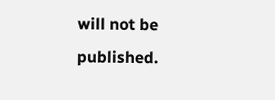will not be published.